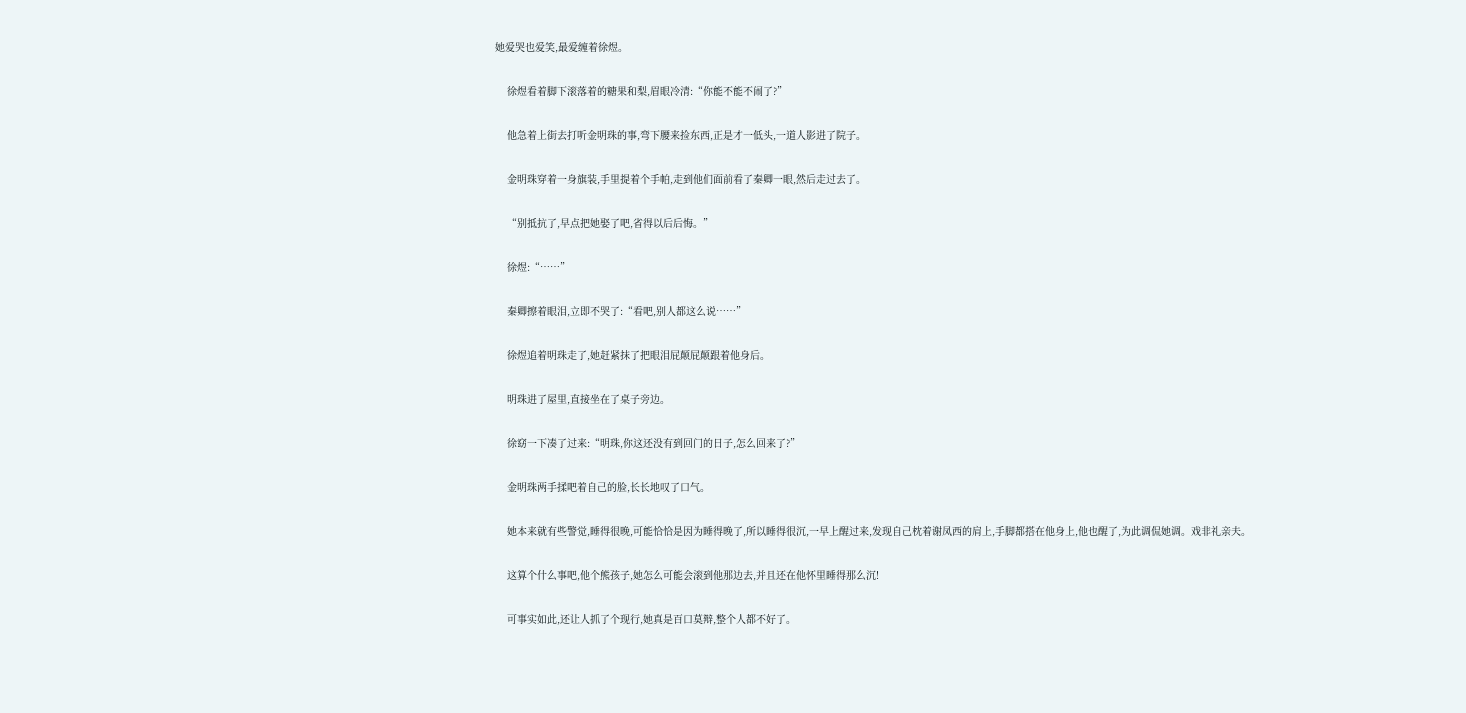她爱哭也爱笑,最爱缠着徐煜。

    徐煜看着脚下滚落着的糖果和梨,眉眼冷清:“你能不能不闹了?”

    他急着上街去打听金明珠的事,弯下腰来捡东西,正是才一低头,一道人影进了院子。

    金明珠穿着一身旗装,手里提着个手帕,走到他们面前看了秦卿一眼,然后走过去了。

    “别抵抗了,早点把她娶了吧,省得以后后悔。”

    徐煜:“……”

    秦卿擦着眼泪,立即不哭了:“看吧,别人都这么说……”

    徐煜追着明珠走了,她赶紧抹了把眼泪屁颠屁颠跟着他身后。

    明珠进了屋里,直接坐在了桌子旁边。

    徐窈一下凑了过来:“明珠,你这还没有到回门的日子,怎么回来了?”

    金明珠两手揉吧着自己的脸,长长地叹了口气。

    她本来就有些警觉,睡得很晚,可能恰恰是因为睡得晚了,所以睡得很沉,一早上醒过来,发现自己枕着谢凤西的肩上,手脚都搭在他身上,他也醒了,为此调侃她调。戏非礼亲夫。

    这算个什么事吧,他个熊孩子,她怎么可能会滚到他那边去,并且还在他怀里睡得那么沉!

    可事实如此,还让人抓了个现行,她真是百口莫辩,整个人都不好了。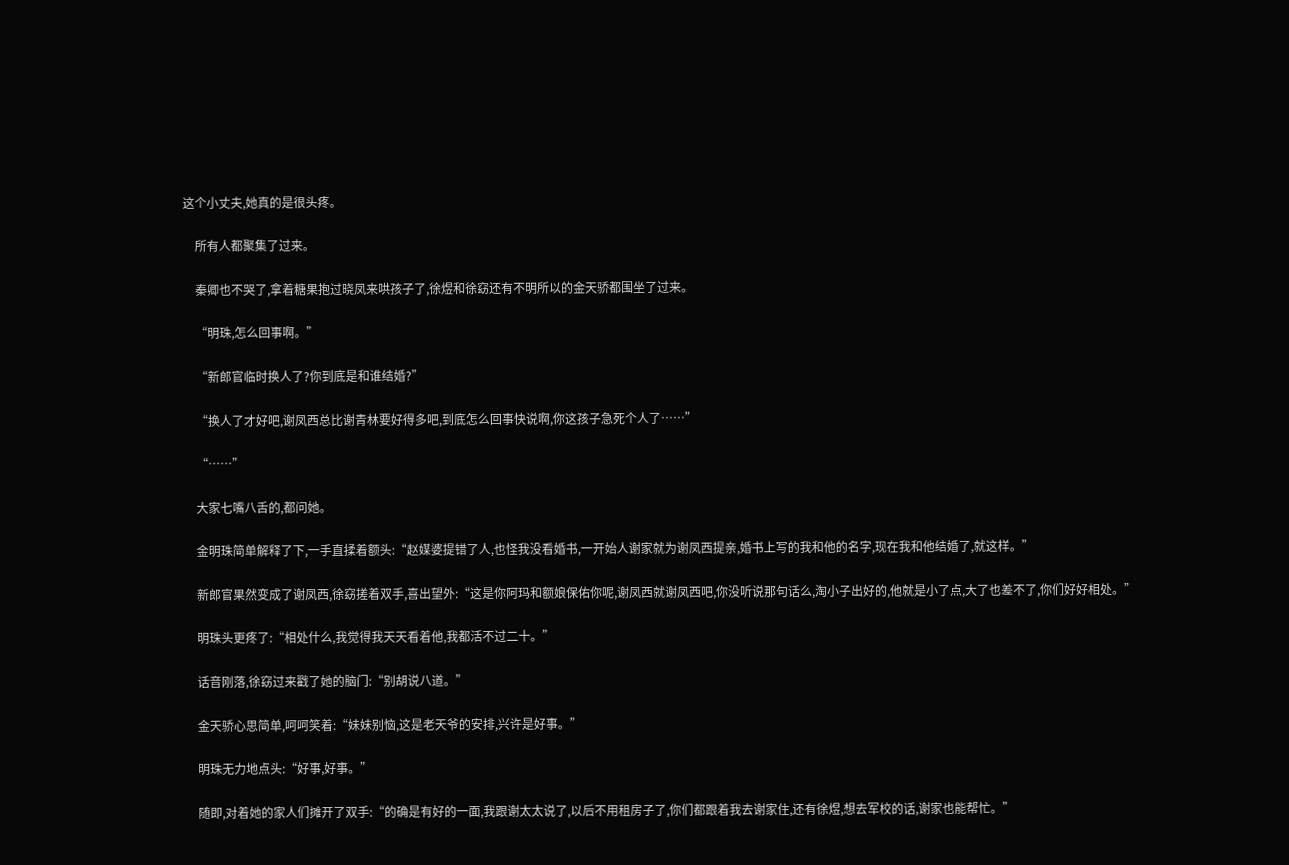这个小丈夫,她真的是很头疼。

    所有人都聚集了过来。

    秦卿也不哭了,拿着糖果抱过晓凤来哄孩子了,徐煜和徐窈还有不明所以的金天骄都围坐了过来。

    “明珠,怎么回事啊。”

    “新郎官临时换人了?你到底是和谁结婚?”

    “换人了才好吧,谢凤西总比谢青林要好得多吧,到底怎么回事快说啊,你这孩子急死个人了……”

    “……”

    大家七嘴八舌的,都问她。

    金明珠简单解释了下,一手直揉着额头:“赵媒婆提错了人,也怪我没看婚书,一开始人谢家就为谢凤西提亲,婚书上写的我和他的名字,现在我和他结婚了,就这样。”

    新郎官果然变成了谢凤西,徐窈搓着双手,喜出望外:“这是你阿玛和额娘保佑你呢,谢凤西就谢凤西吧,你没听说那句话么,淘小子出好的,他就是小了点,大了也差不了,你们好好相处。”

    明珠头更疼了:“相处什么,我觉得我天天看着他,我都活不过二十。”

    话音刚落,徐窈过来戳了她的脑门:“别胡说八道。”

    金天骄心思简单,呵呵笑着:“妹妹别恼,这是老天爷的安排,兴许是好事。”

    明珠无力地点头:“好事,好事。”

    随即,对着她的家人们摊开了双手:“的确是有好的一面,我跟谢太太说了,以后不用租房子了,你们都跟着我去谢家住,还有徐煜,想去军校的话,谢家也能帮忙。”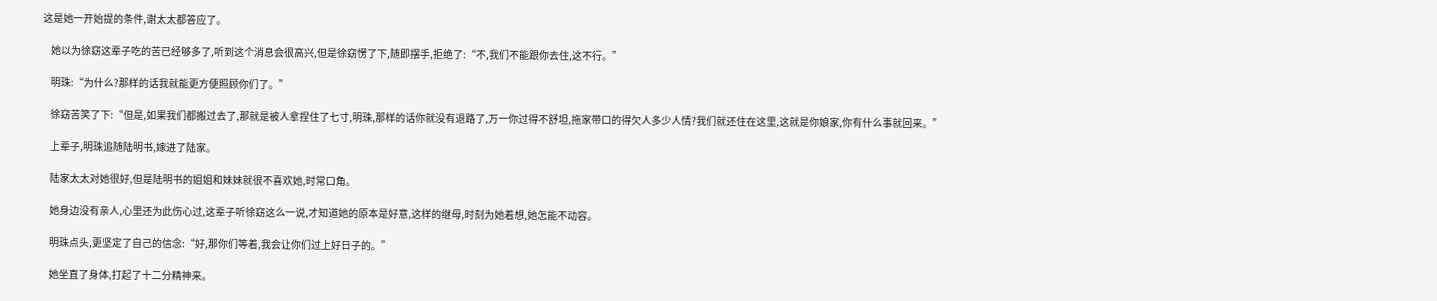这是她一开始提的条件,谢太太都答应了。

    她以为徐窈这辈子吃的苦已经够多了,听到这个消息会很高兴,但是徐窈愣了下,随即摆手,拒绝了:“不,我们不能跟你去住,这不行。”

    明珠:“为什么?那样的话我就能更方便照顾你们了。”

    徐窈苦笑了下:“但是,如果我们都搬过去了,那就是被人拿捏住了七寸,明珠,那样的话你就没有退路了,万一你过得不舒坦,拖家带口的得欠人多少人情?我们就还住在这里,这就是你娘家,你有什么事就回来。”

    上辈子,明珠追随陆明书,嫁进了陆家。

    陆家太太对她很好,但是陆明书的姐姐和妹妹就很不喜欢她,时常口角。

    她身边没有亲人,心里还为此伤心过,这辈子听徐窈这么一说,才知道她的原本是好意,这样的继母,时刻为她着想,她怎能不动容。

    明珠点头,更坚定了自己的信念:“好,那你们等着,我会让你们过上好日子的。”

    她坐直了身体,打起了十二分精神来。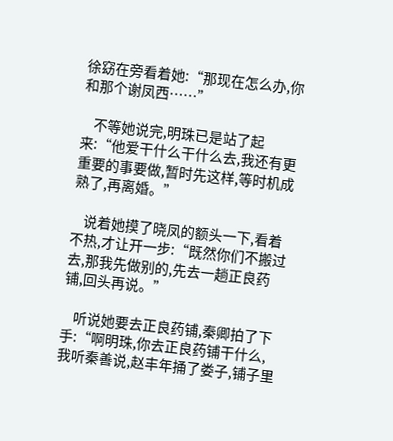徐窈在旁看着她:“那现在怎么办,你和那个谢凤西……”

    不等她说完,明珠已是站了起来:“他爱干什么干什么去,我还有更重要的事要做,暂时先这样,等时机成熟了,再离婚。”

    说着她摸了晓凤的额头一下,看着不热,才让开一步:“既然你们不搬过去,那我先做别的,先去一趟正良药铺,回头再说。”

    听说她要去正良药铺,秦卿拍了下手:“啊明珠,你去正良药铺干什么,我听秦善说,赵丰年捅了娄子,铺子里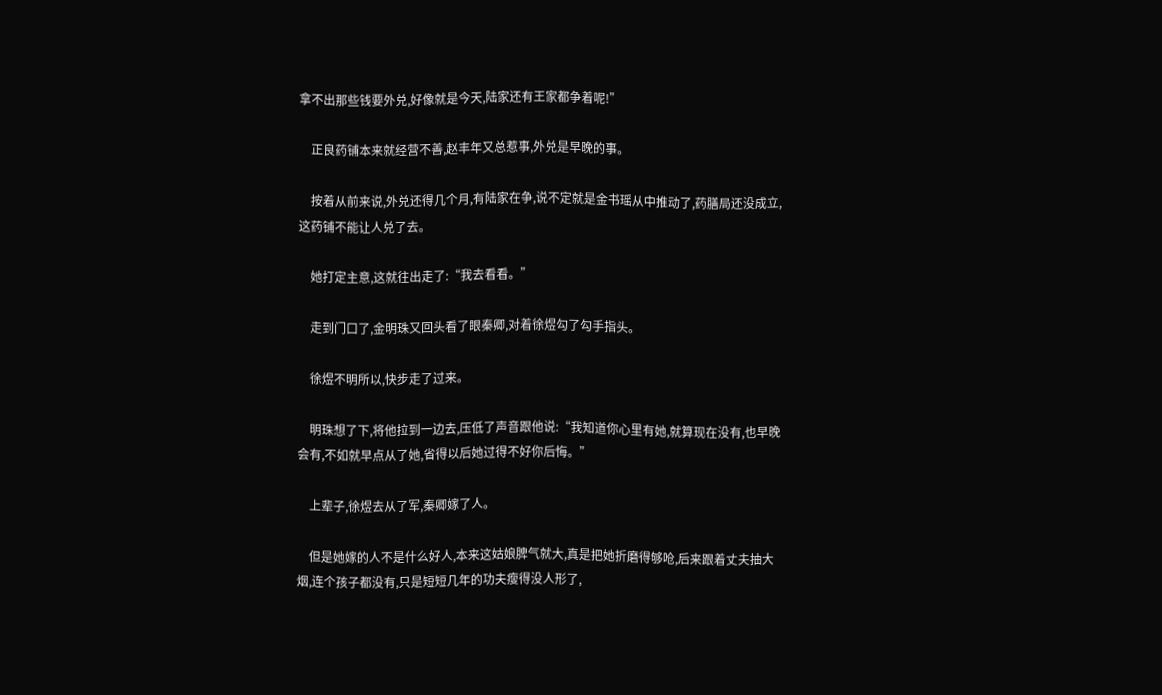拿不出那些钱要外兑,好像就是今天,陆家还有王家都争着呢!”

    正良药铺本来就经营不善,赵丰年又总惹事,外兑是早晚的事。

    按着从前来说,外兑还得几个月,有陆家在争,说不定就是金书瑶从中推动了,药膳局还没成立,这药铺不能让人兑了去。

    她打定主意,这就往出走了:“我去看看。”

    走到门口了,金明珠又回头看了眼秦卿,对着徐煜勾了勾手指头。

    徐煜不明所以,快步走了过来。

    明珠想了下,将他拉到一边去,压低了声音跟他说:“我知道你心里有她,就算现在没有,也早晚会有,不如就早点从了她,省得以后她过得不好你后悔。”

    上辈子,徐煜去从了军,秦卿嫁了人。

    但是她嫁的人不是什么好人,本来这姑娘脾气就大,真是把她折磨得够呛,后来跟着丈夫抽大烟,连个孩子都没有,只是短短几年的功夫瘦得没人形了,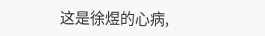这是徐煜的心病,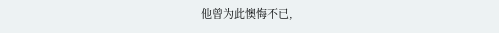他曾为此懊悔不已,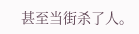甚至当街杀了人。